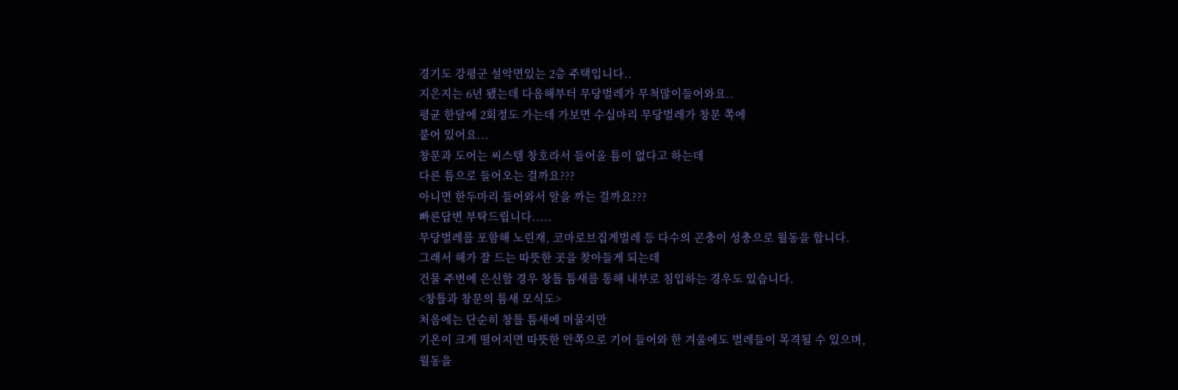경기도 강평군 설악면있는 2층 주택입니다..
지은지는 6년 됐는데 다음해부터 무당벌레가 무척많이들어와요..
평균 한달에 2회정도 가는데 가보면 수십마리 무당벌레가 창문 쪽에
붙어 있어요...
창문과 도어는 씨스템 창호라서 들어올 틈이 없다고 하는데
다른 틈으로 들어오는 걸까요???
아니면 한두마리 들어와서 알을 까는 걸까요???
빠른답변 부탁드립니다.....
무당벌레를 포함해 노린재, 코마로브집게벌레 등 다수의 곤충이 성충으로 월동을 합니다.
그래서 해가 잘 드는 따뜻한 곳을 찾아들게 되는데
건물 주변에 은신할 경우 창틀 틈새를 통해 내부로 침입하는 경우도 있습니다.
<창틀과 창문의 틈새 모식도>
처음에는 단순히 창틀 틈새에 머물지만
기온이 크게 떨어지면 따뜻한 안쪽으로 기어 들어와 한 겨울에도 벌레들이 목격될 수 있으며,
월동을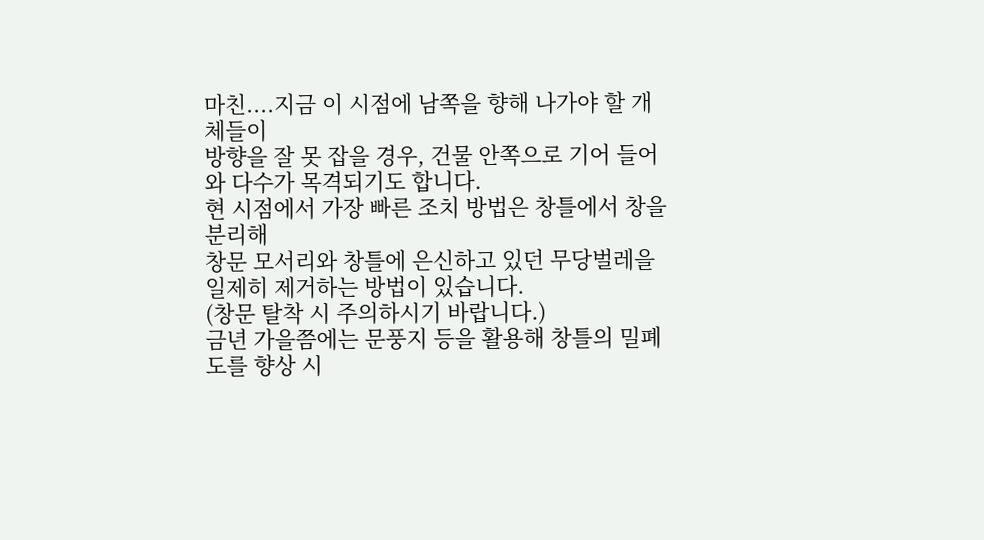마친....지금 이 시점에 남쪽을 향해 나가야 할 개체들이
방향을 잘 못 잡을 경우, 건물 안쪽으로 기어 들어와 다수가 목격되기도 합니다.
현 시점에서 가장 빠른 조치 방법은 창틀에서 창을 분리해
창문 모서리와 창틀에 은신하고 있던 무당벌레을 일제히 제거하는 방법이 있습니다.
(창문 탈착 시 주의하시기 바랍니다.)
금년 가을쯤에는 문풍지 등을 활용해 창틀의 밀폐도를 향상 시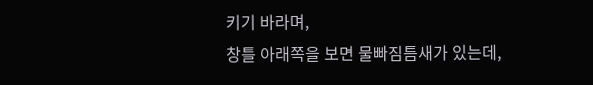키기 바라며,
창틀 아래쪽을 보면 물빠짐틈새가 있는데,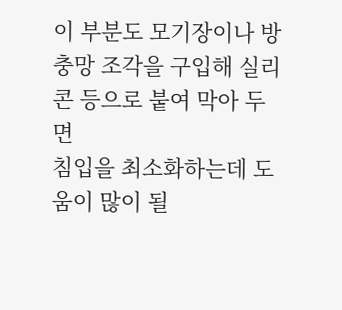이 부분도 모기장이나 방충망 조각을 구입해 실리콘 등으로 붙여 막아 두면
침입을 최소화하는데 도움이 많이 될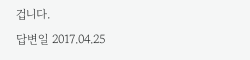겁니다.
답변일 2017.04.25